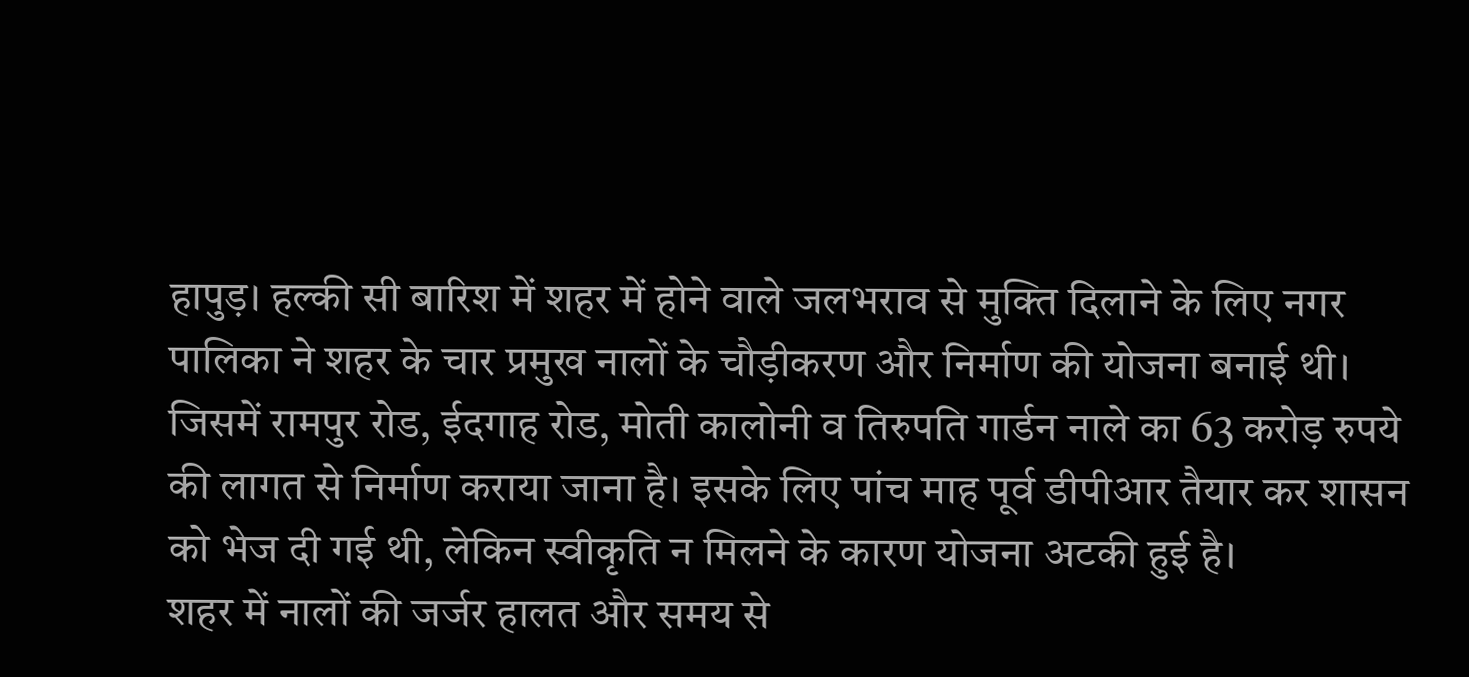हापुड़। हल्की सी बारिश में शहर में होने वाले जलभराव से मुक्ति दिलाने के लिए नगर पालिका ने शहर के चार प्रमुख नालों के चौड़ीकरण और निर्माण की योजना बनाई थी। जिसमें रामपुर रोड, ईदगाह रोड, मोती कालोनी व तिरुपति गार्डन नाले का 63 करोड़ रुपये की लागत से निर्माण कराया जाना है। इसके लिए पांच माह पूर्व डीपीआर तैयार कर शासन को भेज दी गई थी, लेकिन स्वीकृति न मिलने के कारण योजना अटकी हुई है।
शहर में नालों की जर्जर हालत और समय से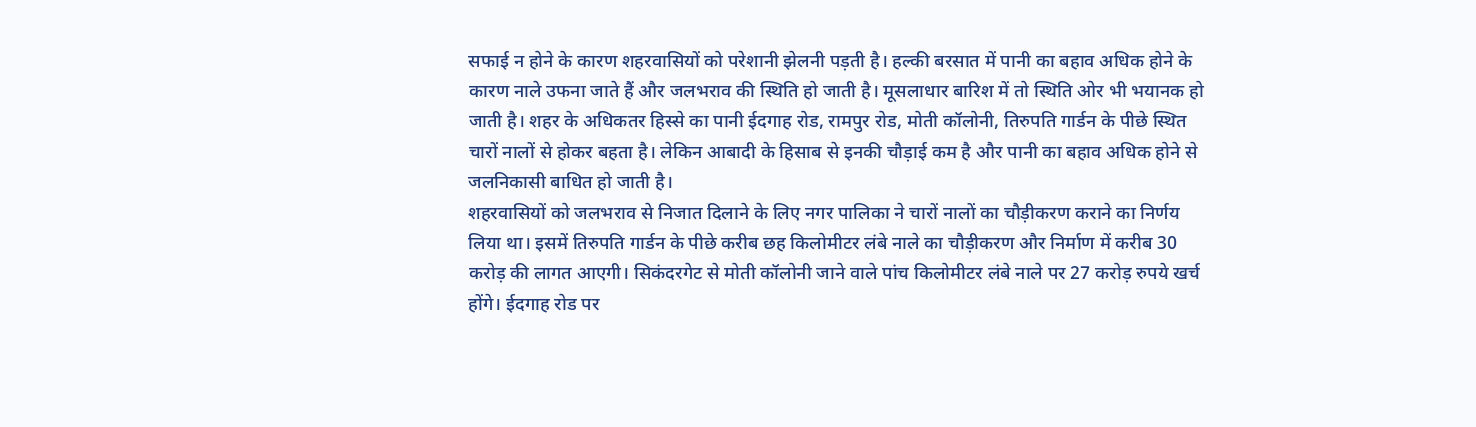सफाई न होने के कारण शहरवासियों को परेशानी झेलनी पड़ती है। हल्की बरसात में पानी का बहाव अधिक होने के कारण नाले उफना जाते हैं और जलभराव की स्थिति हो जाती है। मूसलाधार बारिश में तो स्थिति ओर भी भयानक हो जाती है। शहर के अधिकतर हिस्से का पानी ईदगाह रोड, रामपुर रोड, मोती कॉलोनी, तिरुपति गार्डन के पीछे स्थित चारों नालों से होकर बहता है। लेकिन आबादी के हिसाब से इनकी चौड़ाई कम है और पानी का बहाव अधिक होने से जलनिकासी बाधित हो जाती है।
शहरवासियों को जलभराव से निजात दिलाने के लिए नगर पालिका ने चारों नालों का चौड़ीकरण कराने का निर्णय लिया था। इसमें तिरुपति गार्डन के पीछे करीब छह किलोमीटर लंबे नाले का चौड़ीकरण और निर्माण में करीब 30 करोड़ की लागत आएगी। सिकंदरगेट से मोती कॉलोनी जाने वाले पांच किलोमीटर लंबे नाले पर 27 करोड़ रुपये खर्च होंगे। ईदगाह रोड पर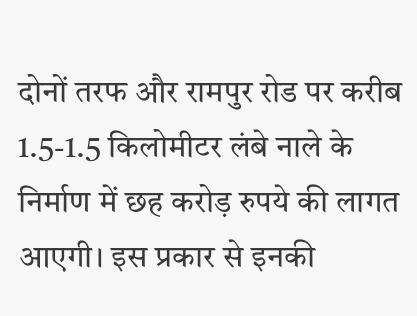दोनों तरफ और रामपुर रोड पर करीब 1.5-1.5 किलोमीटर लंबे नाले के निर्माण में छह करोड़ रुपये की लागत आएगी। इस प्रकार से इनकी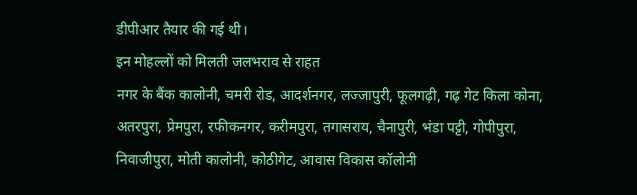डीपीआर तैयार की गई थी।
इन मोहल्लों को मिलती जलभराव से राहत
नगर के बैंक कालोनी, चमरी रोड, आदर्शनगर, लज्जापुरी, फूलगढ़ी, गढ़ गेट किला कोना, अतरपुरा, प्रेमपुरा, रफीकनगर, करीमपुरा, तगासराय, चैनापुरी, भंडा पट्टी, गोपीपुरा, निवाजीपुरा, मोती कालोनी, कोठीगेट, आवास विकास कॉलोनी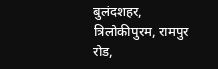बुलंदशहर, त्रिलोकीपुरम, रामपुर रोड,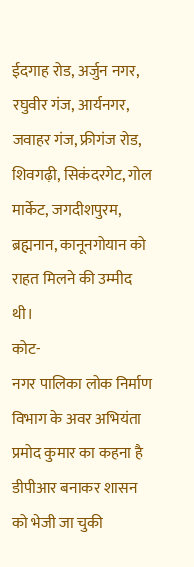ईदगाह रोड, अर्जुन नगर, रघुवीर गंज, आर्यनगर, जवाहर गंज, फ्रीगंज रोड, शिवगढ़ी, सिकंदरगेट, गोल मार्केट, जगदीशपुरम, ब्रह्मनान, कानूनगोयान को राहत मिलने की उम्मीद थी।
कोट-
नगर पालिका लोक निर्माण विभाग के अवर अभियंता प्रमोद कुमार का कहना है डीपीआर बनाकर शासन को भेजी जा चुकी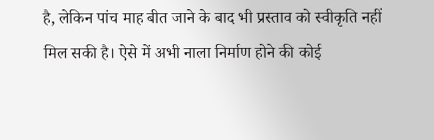है, लेकिन पांच माह बीत जाने के बाद भी प्रस्ताव को स्वीकृति नहीं मिल सकी है। ऐसे में अभी नाला निर्माण होने की कोई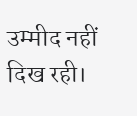उम्मीद नहीं दिख रही।